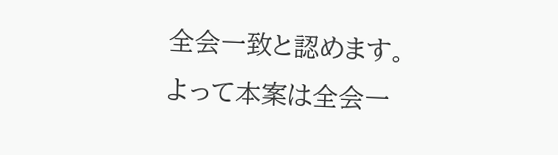全会一致と認めます。よって本案は全会一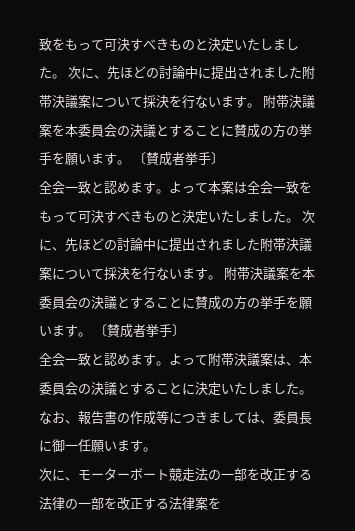致をもって可決すべきものと決定いたしました。 次に、先ほどの討論中に提出されました附帯決議案について採決を行ないます。 附帯決議案を本委員会の決議とすることに賛成の方の挙手を願います。 〔賛成者挙手〕
全会一致と認めます。よって本案は全会一致をもって可決すべきものと決定いたしました。 次に、先ほどの討論中に提出されました附帯決議案について採決を行ないます。 附帯決議案を本委員会の決議とすることに賛成の方の挙手を願います。 〔賛成者挙手〕
全会一致と認めます。よって附帯決議案は、本委員会の決議とすることに決定いたしました。 なお、報告書の作成等につきましては、委員長に御一任願います。
次に、モーターボート競走法の一部を改正する法律の一部を改正する法律案を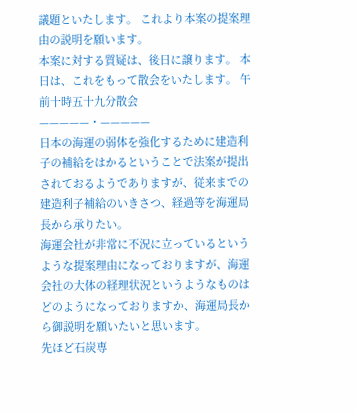議題といたします。 これより本案の提案理由の説明を願います。
本案に対する質疑は、後日に譲ります。 本日は、これをもって散会をいたします。 午前十時五十九分散会 —————・—————
日本の海運の弱体を強化するために建造利子の補給をはかるということで法案が提出されておるようでありますが、従来までの建造利子補給のいきさつ、経過等を海運局長から承りたい。
海運会社が非常に不況に立っているというような提案理由になっておりますが、海運会社の大体の経理状況というようなものはどのようになっておりますか、海運局長から御説明を願いたいと思います。
先ほど石炭専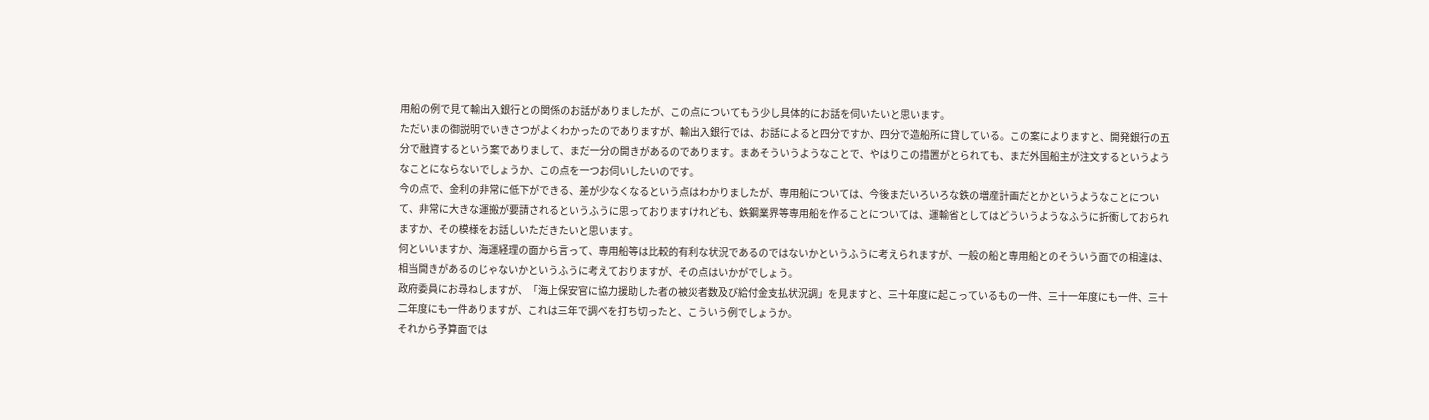用船の例で見て輸出入銀行との関係のお話がありましたが、この点についてもう少し具体的にお話を伺いたいと思います。
ただいまの御説明でいきさつがよくわかったのでありますが、輸出入銀行では、お話によると四分ですか、四分で造船所に貸している。この案によりますと、開発銀行の五分で融資するという案でありまして、まだ一分の開きがあるのであります。まあそういうようなことで、やはりこの措置がとられても、まだ外国船主が注文するというようなことにならないでしょうか、この点を一つお伺いしたいのです。
今の点で、金利の非常に低下ができる、差が少なくなるという点はわかりましたが、専用船については、今後まだいろいろな鉄の増産計画だとかというようなことについて、非常に大きな運搬が要請されるというふうに思っておりますけれども、鉄鋼業界等専用船を作ることについては、運輸省としてはどういうようなふうに折衝しておられますか、その模様をお話しいただきたいと思います。
何といいますか、海運経理の面から言って、専用船等は比較的有利な状況であるのではないかというふうに考えられますが、一般の船と専用船とのそういう面での相違は、相当開きがあるのじゃないかというふうに考えておりますが、その点はいかがでしょう。
政府委員にお尋ねしますが、「海上保安官に協力援助した者の被災者数及び給付金支払状況調」を見ますと、三十年度に起こっているもの一件、三十一年度にも一件、三十二年度にも一件ありますが、これは三年で調べを打ち切ったと、こういう例でしょうか。
それから予算面では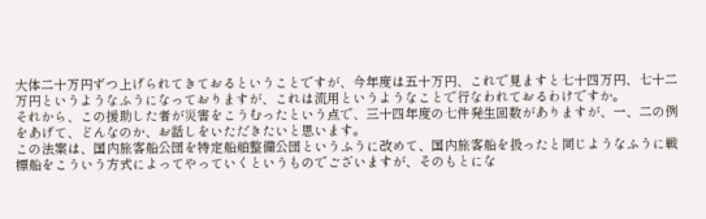大体二十万円ずつ上げられてきておるということですが、今年度は五十万円、これで見ますと七十四万円、七十二万円というようなふうになっておりますが、これは流用というようなことで行なわれておるわけですか。
それから、この援助した者が災害をこうむったという点で、三十四年度の七件発生回数がありますが、一、二の例をあげて、どんなのか、お話しをいただきたいと思います。
この法案は、国内旅客船公団を特定船舶整備公団というふうに改めて、国内旅客船を扱ったと同じようなふうに戦標船をこういう方式によってやっていくというものでございますが、そのもとにな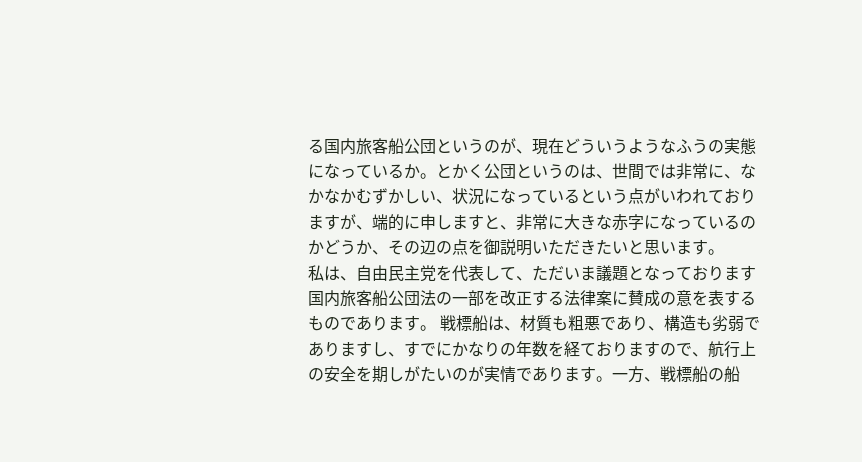る国内旅客船公団というのが、現在どういうようなふうの実態になっているか。とかく公団というのは、世間では非常に、なかなかむずかしい、状況になっているという点がいわれておりますが、端的に申しますと、非常に大きな赤字になっているのかどうか、その辺の点を御説明いただきたいと思います。
私は、自由民主党を代表して、ただいま議題となっております国内旅客船公団法の一部を改正する法律案に賛成の意を表するものであります。 戦標船は、材質も粗悪であり、構造も劣弱でありますし、すでにかなりの年数を経ておりますので、航行上の安全を期しがたいのが実情であります。一方、戦標船の船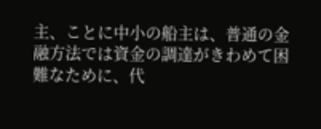主、ことに中小の船主は、普通の金融方法では資金の調達がきわめて困難なために、代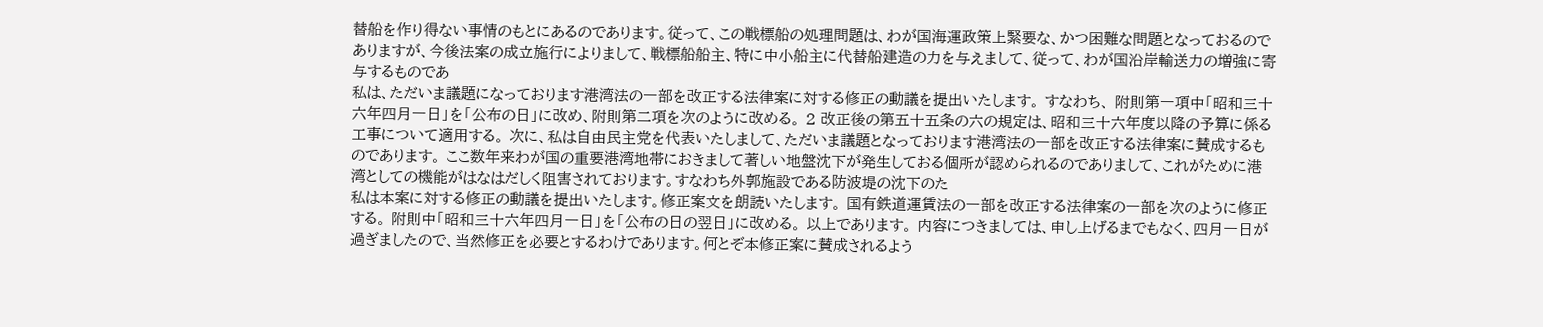替船を作り得ない事情のもとにあるのであります。従って、この戦標船の処理問題は、わが国海運政策上緊要な、かつ困難な問題となっておるのでありますが、今後法案の成立施行によりまして、戦標船船主、特に中小船主に代替船建造の力を与えまして、従って、わが国沿岸輸送力の増強に寄与するものであ
私は、ただいま議題になっております港湾法の一部を改正する法律案に対する修正の動議を提出いたします。 すなわち、 附則第一項中「昭和三十六年四月一日」を「公布の日」に改め、附則第二項を次のように改める。 2 改正後の第五十五条の六の規定は、昭和三十六年度以降の予算に係る工事について適用する。 次に、私は自由民主党を代表いたしまして、ただいま議題となっております港湾法の一部を改正する法律案に賛成するものであります。 ここ数年来わが国の重要港湾地帯におきまして著しい地盤沈下が発生しておる個所が認められるのでありまして、これがために港湾としての機能がはなはだしく阻害されております。すなわち外郭施設である防波堤の沈下のた
私は本案に対する修正の動議を提出いたします。修正案文を朗読いたします。 国有鉄道運賃法の一部を改正する法律案の一部を次のように修正する。 附則中「昭和三十六年四月一日」を「公布の日の翌日」に改める。 以上であります。 内容につきましては、申し上げるまでもなく、四月一日が過ぎましたので、当然修正を必要とするわけであります。何とぞ本修正案に賛成されるよう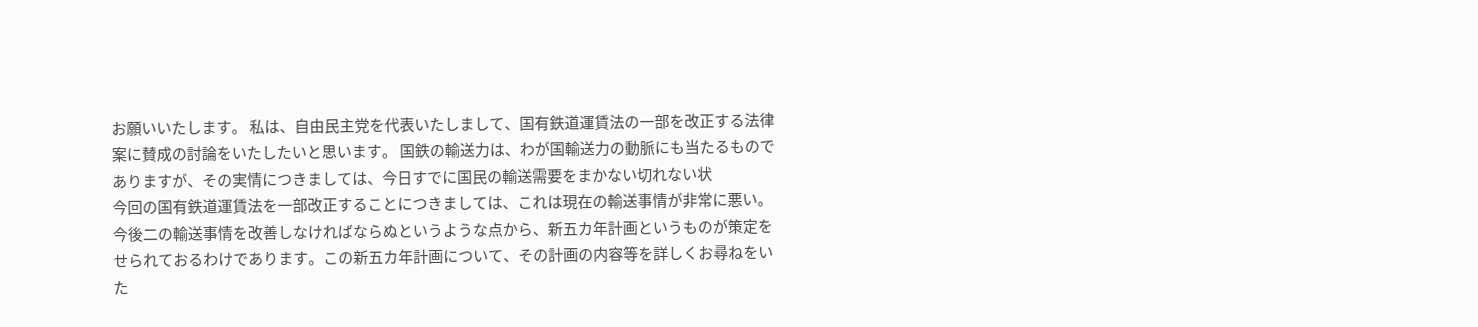お願いいたします。 私は、自由民主党を代表いたしまして、国有鉄道運賃法の一部を改正する法律案に賛成の討論をいたしたいと思います。 国鉄の輸送力は、わが国輸送力の動脈にも当たるものでありますが、その実情につきましては、今日すでに国民の輸送需要をまかない切れない状
今回の国有鉄道運賃法を一部改正することにつきましては、これは現在の輸送事情が非常に悪い。今後二の輸送事情を改善しなければならぬというような点から、新五カ年計画というものが策定をせられておるわけであります。この新五カ年計画について、その計画の内容等を詳しくお尋ねをいた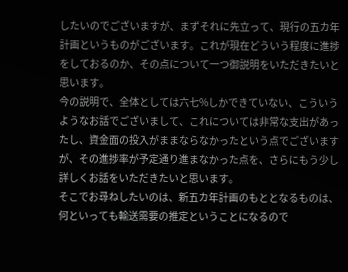したいのでございますが、まずそれに先立って、現行の五カ年計画というものがございます。これが現在どういう程度に進捗をしておるのか、その点について一つ御説明をいただきたいと思います。
今の説明で、全体としては六七%しかできていない、こういうようなお話でございまして、これについては非常な支出があったし、資金面の投入がままならなかったという点でございますが、その進捗率が予定通り進まなかった点を、さらにもう少し詳しくお話をいただきたいと思います。
そこでお尋ねしたいのは、新五カ年計画のもととなるものは、何といっても輸送需要の推定ということになるので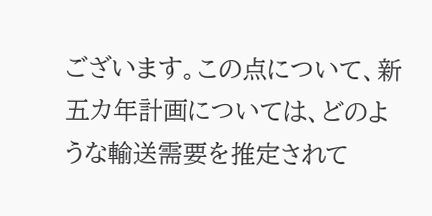ございます。この点について、新五カ年計画については、どのような輸送需要を推定されて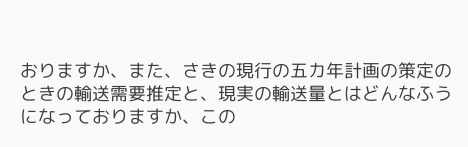おりますか、また、さきの現行の五カ年計画の策定のときの輸送需要推定と、現実の輸送量とはどんなふうになっておりますか、この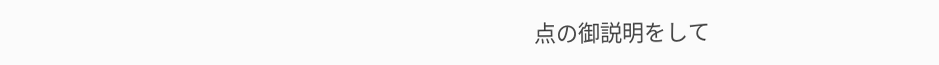点の御説明をして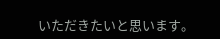いただきたいと思います。